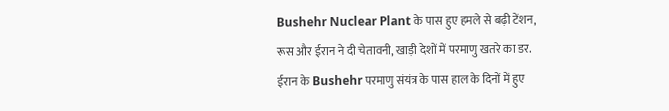Bushehr Nuclear Plant के पास हुए हमले से बढ़ी टेंशन, रूस और ईरान ने दी चेतावनी, खाड़ी देशों में परमाणु खतरे का डर.
ईरान के Bushehr परमाणु संयंत्र के पास हाल के दिनों में हुए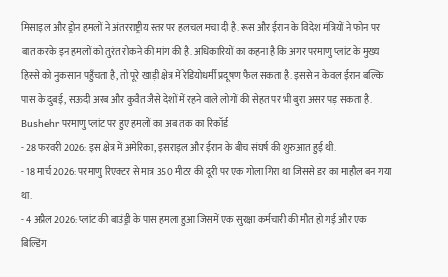मिसाइल और ड्रोन हमलों ने अंतरराष्ट्रीय स्तर पर हलचल मचा दी है. रूस और ईरान के विदेश मंत्रियों ने फोन पर बात करके इन हमलों को तुरंत रोकने की मांग की है. अधिकारियों का कहना है कि अगर परमाणु प्लांट के मुख्य हिस्से को नुकसान पहुँचता है, तो पूरे खाड़ी क्षेत्र में रेडियोधर्मी प्रदूषण फैल सकता है. इससे न केवल ईरान बल्कि पास के दुबई, सऊदी अरब और कुवैत जैसे देशों में रहने वाले लोगों की सेहत पर भी बुरा असर पड़ सकता है.
Bushehr परमाणु प्लांट पर हुए हमलों का अब तक का रिकॉर्ड
- 28 फरवरी 2026: इस क्षेत्र में अमेरिका, इसराइल और ईरान के बीच संघर्ष की शुरुआत हुई थी.
- 18 मार्च 2026: परमाणु रिएक्टर से मात्र 350 मीटर की दूरी पर एक गोला गिरा था जिससे डर का माहौल बन गया था.
- 4 अप्रैल 2026: प्लांट की बाउंड्री के पास हमला हुआ जिसमें एक सुरक्षा कर्मचारी की मौत हो गई और एक बिल्डिंग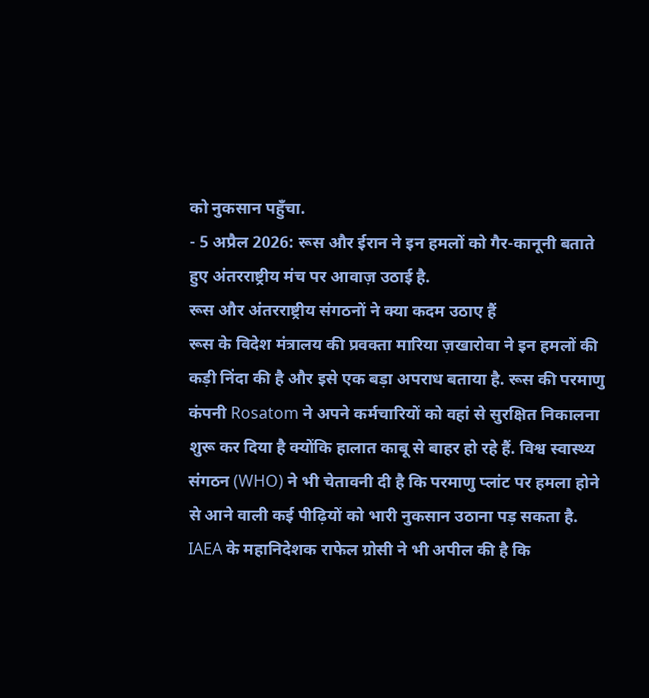को नुकसान पहुँचा.
- 5 अप्रैल 2026: रूस और ईरान ने इन हमलों को गैर-कानूनी बताते हुए अंतरराष्ट्रीय मंच पर आवाज़ उठाई है.
रूस और अंतरराष्ट्रीय संगठनों ने क्या कदम उठाए हैं
रूस के विदेश मंत्रालय की प्रवक्ता मारिया ज़खारोवा ने इन हमलों की कड़ी निंदा की है और इसे एक बड़ा अपराध बताया है. रूस की परमाणु कंपनी Rosatom ने अपने कर्मचारियों को वहां से सुरक्षित निकालना शुरू कर दिया है क्योंकि हालात काबू से बाहर हो रहे हैं. विश्व स्वास्थ्य संगठन (WHO) ने भी चेतावनी दी है कि परमाणु प्लांट पर हमला होने से आने वाली कई पीढ़ियों को भारी नुकसान उठाना पड़ सकता है. IAEA के महानिदेशक राफेल ग्रोसी ने भी अपील की है कि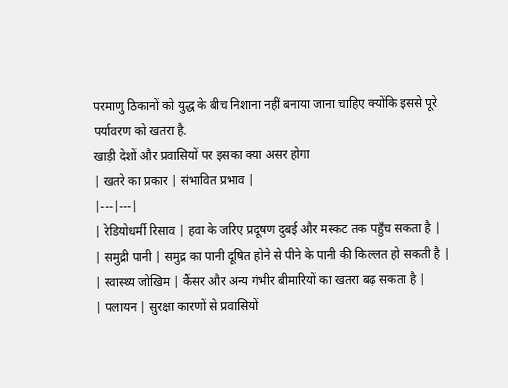परमाणु ठिकानों को युद्ध के बीच निशाना नहीं बनाया जाना चाहिए क्योंकि इससे पूरे पर्यावरण को खतरा है.
खाड़ी देशों और प्रवासियों पर इसका क्या असर होगा
| खतरे का प्रकार | संभावित प्रभाव |
|---|---|
| रेडियोधर्मी रिसाव | हवा के जरिए प्रदूषण दुबई और मस्कट तक पहुँच सकता है |
| समुद्री पानी | समुद्र का पानी दूषित होने से पीने के पानी की किल्लत हो सकती है |
| स्वास्थ्य जोखिम | कैंसर और अन्य गंभीर बीमारियों का खतरा बढ़ सकता है |
| पलायन | सुरक्षा कारणों से प्रवासियों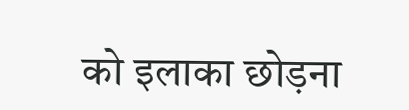को इलाका छोड़ना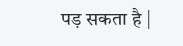पड़ सकता है |